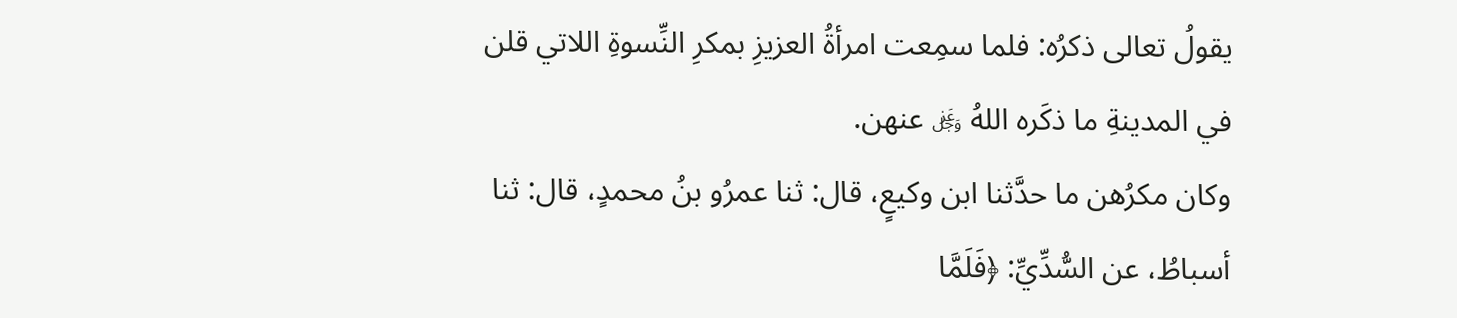يقولُ تعالى ذكرُه: فلما سمِعت امرأةُ العزيزِ بمكرِ النِّسوةِ اللاتي قلن في المدينةِ ما ذكَره اللهُ ﷿ عنهن.
وكان مكرُهن ما حدَّثنا ابن وكيعٍ، قال: ثنا عمرُو بنُ محمدٍ، قال: ثنا أسباطُ، عن السُّدِّيِّ: ﴿فَلَمَّا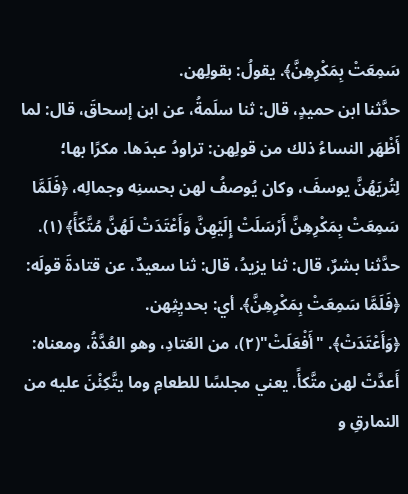سَمِعَتْ بِمَكْرِهِنَّ﴾. يقولُ: بقولِهن.
حدَّثنا ابن حميدٍ، قال: ثنا سلَمةُ، عن ابن إسحاقَ، قال: لما أَظْهَر النساءُ ذلك من قولِهن: تراودُ عبدَها. مكرًا بها؛ لِتُريَهُنَّ يوسفَ، وكان يُوصفُ لهن بحسنِه وجمالِه، ﴿فَلَمَّا سَمِعَتْ بِمَكْرِهِنَّ أَرْسَلَتْ إِلَيْهِنَّ وَأَعْتَدَتْ لَهُنَّ مُتَّكَأً﴾ (١).
حدَّثنا بشرٌ، قال: ثنا يزيدُ، قال: ثنا سعيدٌ، عن قتادةَ قولَه: ﴿فَلَمَّا سَمِعَتْ بِمَكْرِهِنَّ﴾. أي: بحديِثِهن.
﴿وَأَعْتَدَتْ﴾. "أَفْعَلَتْ"(٢)، من العَتادِ، وهو العُدَّةُ، ومعناه: أَعدَّتْ لهن متَّكأً. يعني مجلسًا للطعامِ وما يتَّكِئْنَ عليه من النمارقِ و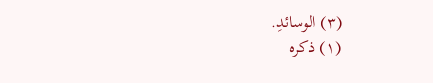(٣) الوسائدِ.
(١) ذكره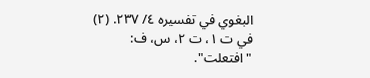البغوي في تفسيره ٤/ ٢٣٧. (٢) في ت ١، ت ٢، س، ف: "افتعلت".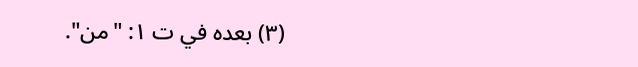(٣) بعده في ت ١: "من".